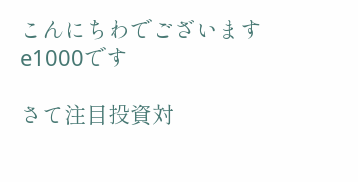こんにちわでございます
e1000です

さて注目投資対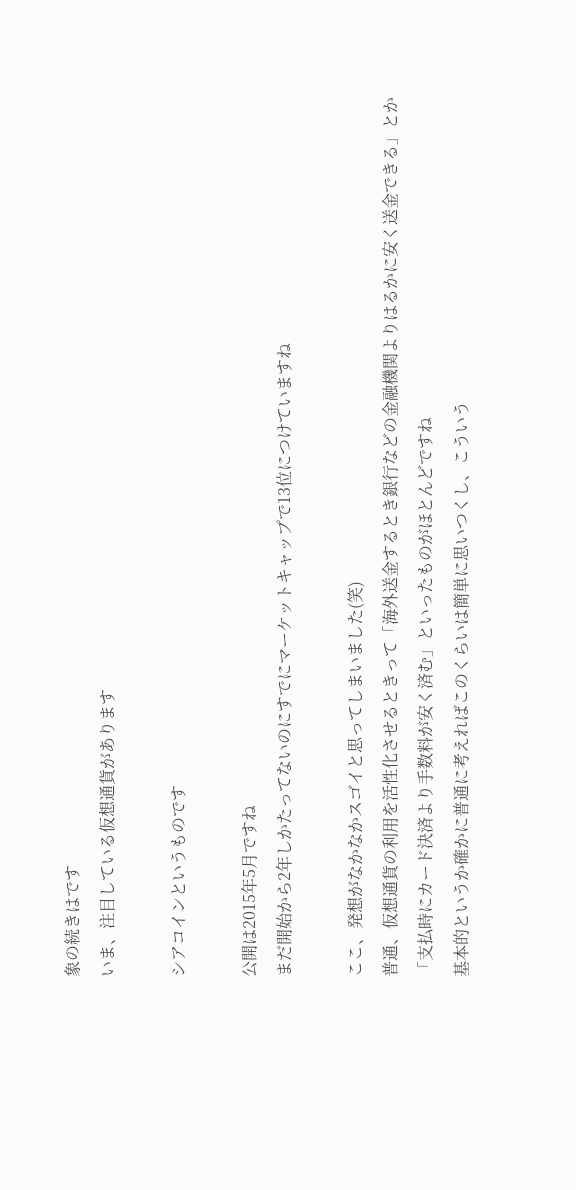象の続きはです
いま、注目している仮想通貨があります

シアコインというものです

公開は2015年5月ですね
まだ開始から2年しかたってないのにすでにマーケットキャップで13位につけていますね

ここ、発想がなかなかスゴイと思ってしまいました(笑)
普通、仮想通貨の利用を活性化させるときって「海外送金するとき銀行などの金融機関よりはるかに安く送金できる」とか
「支払時にカード決済より手数料が安く済む」といったものがほとんどですね
基本的というか確かに普通に考えればこのくらいは簡単に思いつくし、こういう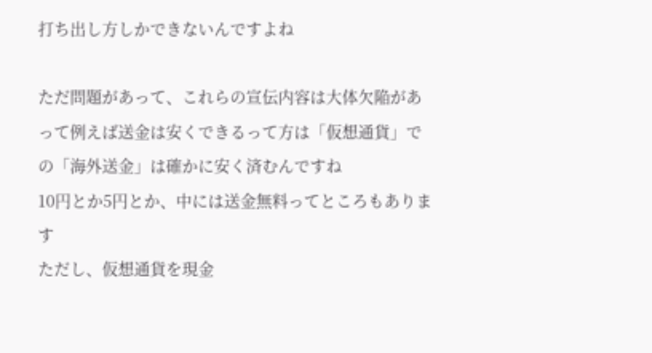打ち出し方しかできないんですよね

ただ問題があって、これらの宣伝内容は大体欠陥があって例えば送金は安くできるって方は「仮想通貨」での「海外送金」は確かに安く済むんですね
10円とか5円とか、中には送金無料ってところもあります
ただし、仮想通貨を現金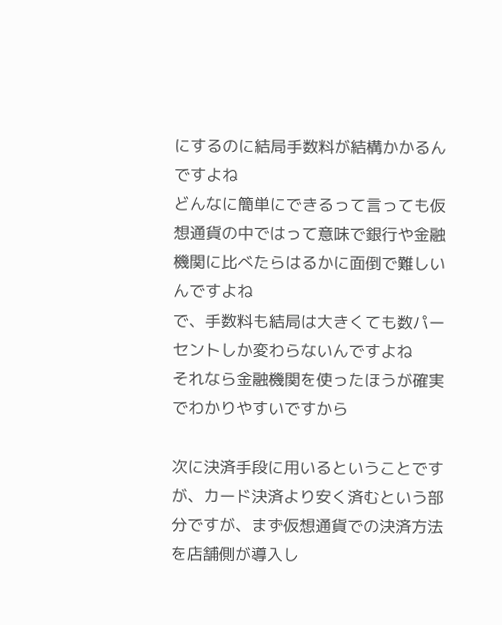にするのに結局手数料が結構かかるんですよね
どんなに簡単にできるって言っても仮想通貨の中ではって意味で銀行や金融機関に比べたらはるかに面倒で難しいんですよね
で、手数料も結局は大きくても数パーセントしか変わらないんですよね
それなら金融機関を使ったほうが確実でわかりやすいですから

次に決済手段に用いるということですが、カード決済より安く済むという部分ですが、まず仮想通貨での決済方法を店舗側が導入し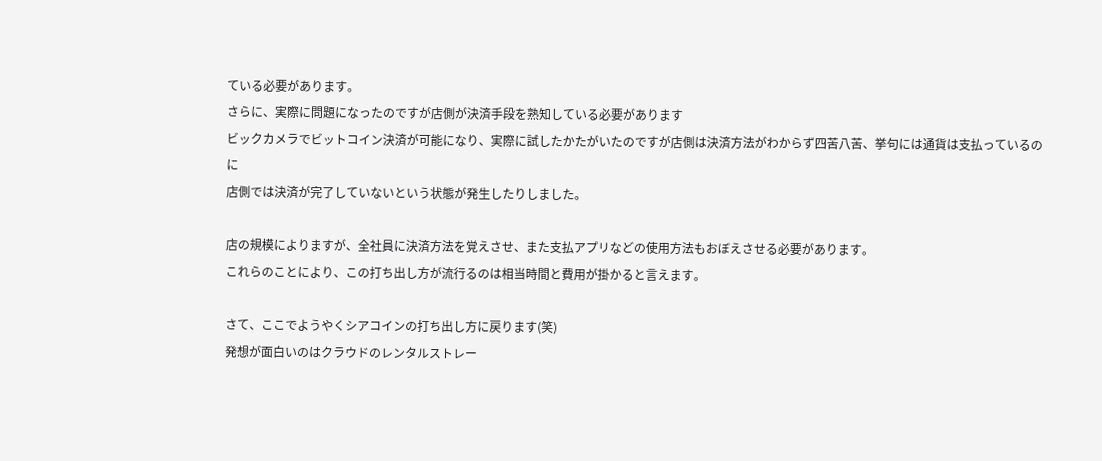ている必要があります。
さらに、実際に問題になったのですが店側が決済手段を熟知している必要があります
ビックカメラでビットコイン決済が可能になり、実際に試したかたがいたのですが店側は決済方法がわからず四苦八苦、挙句には通貨は支払っているのに
店側では決済が完了していないという状態が発生したりしました。

店の規模によりますが、全社員に決済方法を覚えさせ、また支払アプリなどの使用方法もおぼえさせる必要があります。
これらのことにより、この打ち出し方が流行るのは相当時間と費用が掛かると言えます。

さて、ここでようやくシアコインの打ち出し方に戻ります(笑)
発想が面白いのはクラウドのレンタルストレー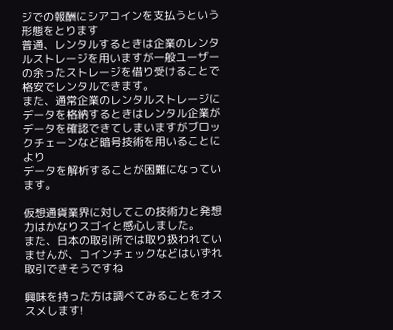ジでの報酬にシアコインを支払うという形態をとります
普通、レンタルするときは企業のレンタルストレージを用いますが一般ユーザーの余ったストレージを借り受けることで格安でレンタルできます。
また、通常企業のレンタルストレージにデータを格納するときはレンタル企業がデータを確認できてしまいますがブロックチェーンなど暗号技術を用いることにより
データを解析することが困難になっています。

仮想通貨業界に対してこの技術力と発想力はかなりスゴイと感心しました。
また、日本の取引所では取り扱われていませんが、コインチェックなどはいずれ取引できそうですね

興味を持った方は調べてみることをオススメします!